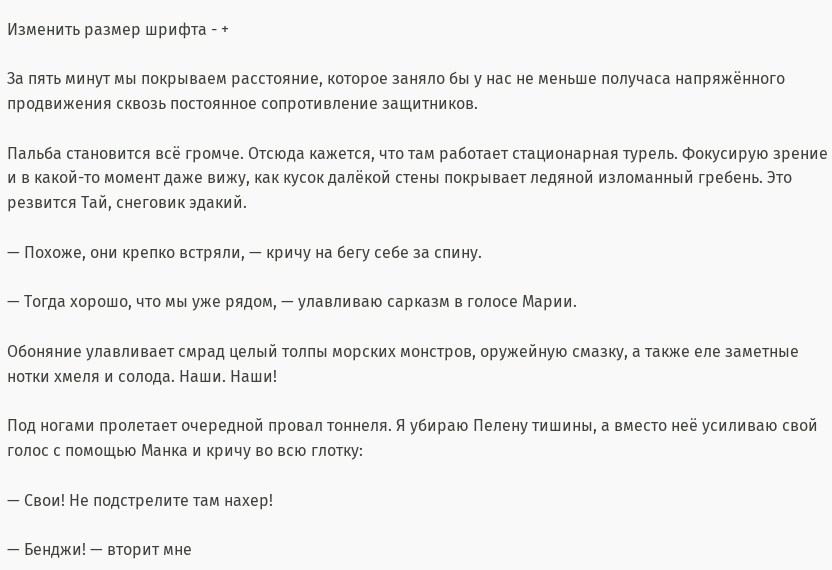Изменить размер шрифта - +

За пять минут мы покрываем расстояние, которое заняло бы у нас не меньше получаса напряжённого продвижения сквозь постоянное сопротивление защитников.

Пальба становится всё громче. Отсюда кажется, что там работает стационарная турель. Фокусирую зрение и в какой-то момент даже вижу, как кусок далёкой стены покрывает ледяной изломанный гребень. Это резвится Тай, снеговик эдакий.

— Похоже, они крепко встряли, — кричу на бегу себе за спину.

— Тогда хорошо, что мы уже рядом, — улавливаю сарказм в голосе Марии.

Обоняние улавливает смрад целый толпы морских монстров, оружейную смазку, а также еле заметные нотки хмеля и солода. Наши. Наши!

Под ногами пролетает очередной провал тоннеля. Я убираю Пелену тишины, а вместо неё усиливаю свой голос с помощью Манка и кричу во всю глотку:

— Свои! Не подстрелите там нахер!

— Бенджи! — вторит мне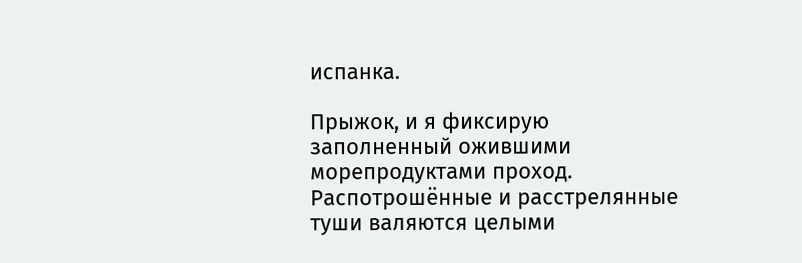испанка.

Прыжок, и я фиксирую заполненный ожившими морепродуктами проход. Распотрошённые и расстрелянные туши валяются целыми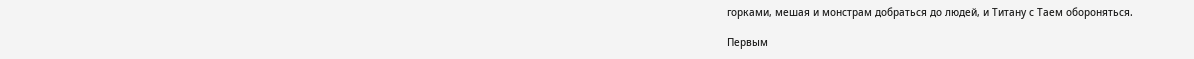горками, мешая и монстрам добраться до людей, и Титану с Таем обороняться.

Первым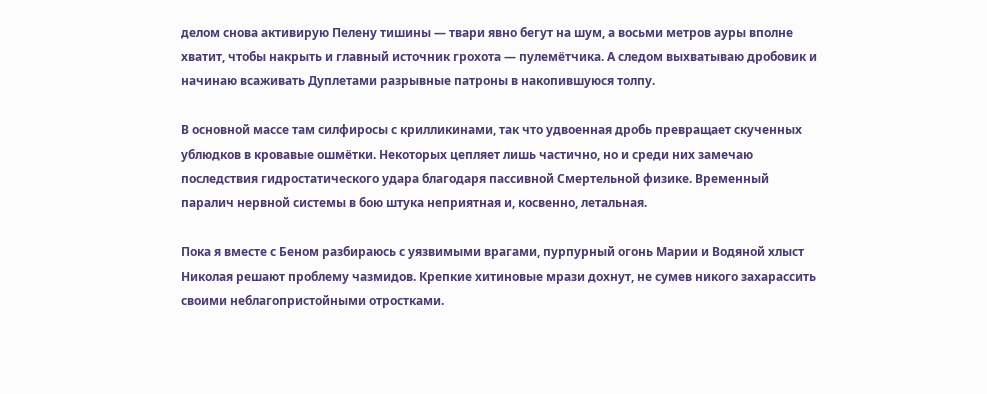делом снова активирую Пелену тишины — твари явно бегут на шум, а восьми метров ауры вполне хватит, чтобы накрыть и главный источник грохота — пулемётчика. А следом выхватываю дробовик и начинаю всаживать Дуплетами разрывные патроны в накопившуюся толпу.

В основной массе там силфиросы с крилликинами, так что удвоенная дробь превращает скученных ублюдков в кровавые ошмётки. Некоторых цепляет лишь частично, но и среди них замечаю последствия гидростатического удара благодаря пассивной Смертельной физике. Временный паралич нервной системы в бою штука неприятная и, косвенно, летальная.

Пока я вместе с Беном разбираюсь с уязвимыми врагами, пурпурный огонь Марии и Водяной хлыст Николая решают проблему чазмидов. Крепкие хитиновые мрази дохнут, не сумев никого захарассить своими неблагопристойными отростками.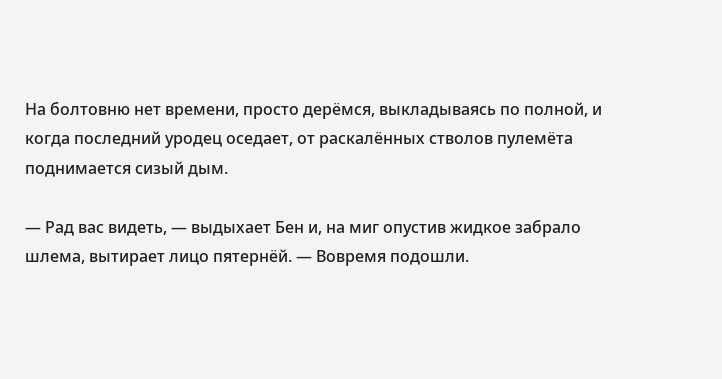На болтовню нет времени, просто дерёмся, выкладываясь по полной, и когда последний уродец оседает, от раскалённых стволов пулемёта поднимается сизый дым.

— Рад вас видеть, — выдыхает Бен и, на миг опустив жидкое забрало шлема, вытирает лицо пятернёй. — Вовремя подошли.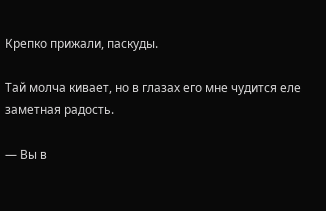Крепко прижали, паскуды.

Тай молча кивает, но в глазах его мне чудится еле заметная радость.

— Вы в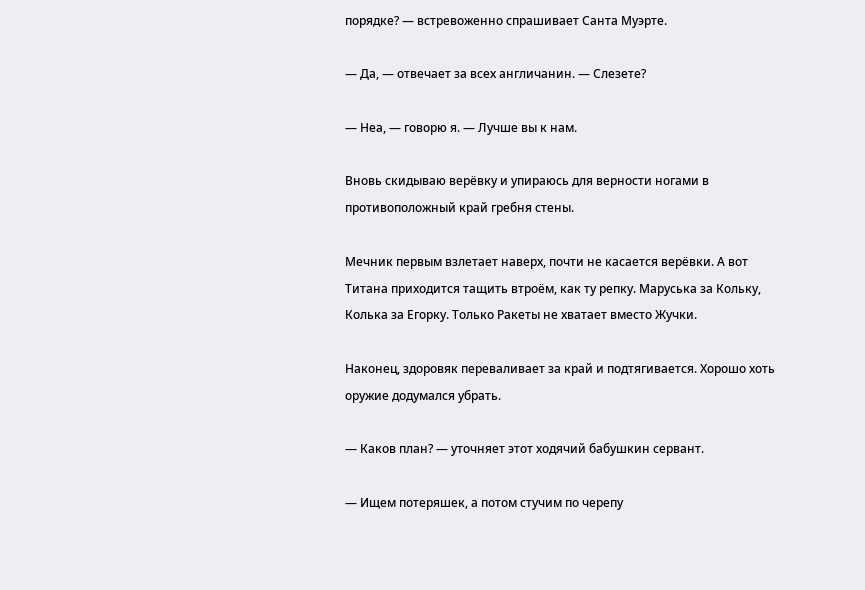порядке? — встревоженно спрашивает Санта Муэрте.

— Да, — отвечает за всех англичанин. — Слезете?

— Неа, — говорю я. — Лучше вы к нам.

Вновь скидываю верёвку и упираюсь для верности ногами в противоположный край гребня стены.

Мечник первым взлетает наверх, почти не касается верёвки. А вот Титана приходится тащить втроём, как ту репку. Маруська за Кольку, Колька за Егорку. Только Ракеты не хватает вместо Жучки.

Наконец, здоровяк переваливает за край и подтягивается. Хорошо хоть оружие додумался убрать.

— Каков план? — уточняет этот ходячий бабушкин сервант.

— Ищем потеряшек, а потом стучим по черепу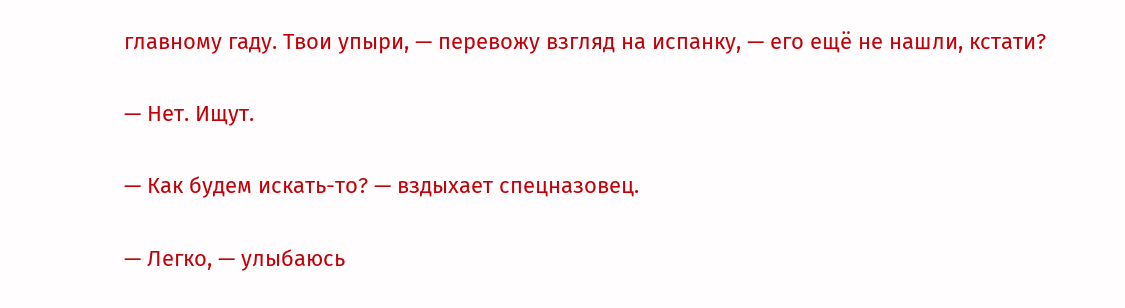главному гаду. Твои упыри, — перевожу взгляд на испанку, — его ещё не нашли, кстати?

— Нет. Ищут.

— Как будем искать-то? — вздыхает спецназовец.

— Легко, — улыбаюсь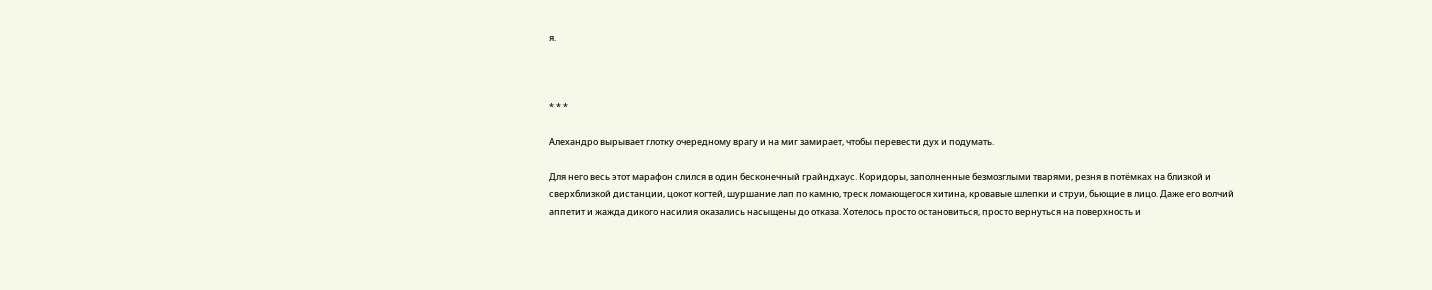я.



* * *

Алехандро вырывает глотку очередному врагу и на миг замирает, чтобы перевести дух и подумать.

Для него весь этот марафон слился в один бесконечный грайндхаус. Коридоры, заполненные безмозглыми тварями, резня в потёмках на близкой и сверхблизкой дистанции, цокот когтей, шуршание лап по камню, треск ломающегося хитина, кровавые шлепки и струи, бьющие в лицо. Даже его волчий аппетит и жажда дикого насилия оказались насыщены до отказа. Хотелось просто остановиться, просто вернуться на поверхность и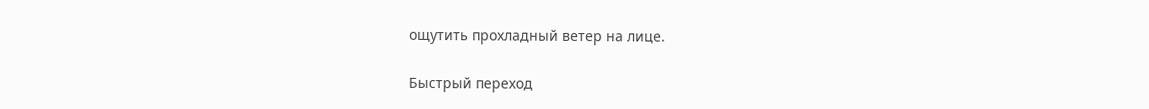ощутить прохладный ветер на лице.

Быстрый переход